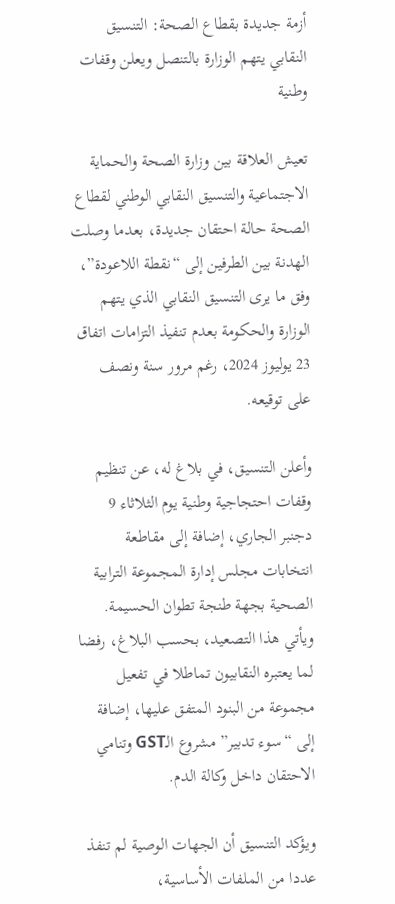أزمة جديدة بقطاع الصحة: التنسيق النقابي يتهم الوزارة بالتنصل ويعلن وقفات وطنية

تعيش العلاقة بين وزارة الصحة والحماية الاجتماعية والتنسيق النقابي الوطني لقطاع الصحة حالة احتقان جديدة، بعدما وصلت الهدنة بين الطرفين إلى “نقطة اللاعودة”، وفق ما يرى التنسيق النقابي الذي يتهم الوزارة والحكومة بعدم تنفيذ التزامات اتفاق 23 يوليوز 2024، رغم مرور سنة ونصف على توقيعه.

وأعلن التنسيق، في بلاغ له، عن تنظيم وقفات احتجاجية وطنية يوم الثلاثاء 9 دجنبر الجاري، إضافة إلى مقاطعة انتخابات مجلس إدارة المجموعة الترابية الصحية بجهة طنجة تطوان الحسيمة. ويأتي هذا التصعيد، بحسب البلاغ، رفضا لما يعتبره النقابيون تماطلا في تفعيل مجموعة من البنود المتفق عليها، إضافة إلى “سوء تدبير” مشروع الـGST وتنامي الاحتقان داخل وكالة الدم.

ويؤكد التنسيق أن الجهات الوصية لم تنفذ عددا من الملفات الأساسية،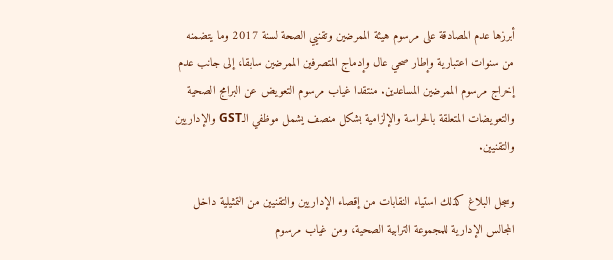أبرزها عدم المصادقة على مرسوم هيئة الممرضين وتقنيي الصحة لسنة 2017 وما يتضمنه من سنوات اعتبارية وإطار صحي عال وإدماج المتصرفين الممرضين سابقا، إلى جانب عدم إخراج مرسوم الممرضين المساعدين. منتقدا غياب مرسوم التعويض عن البرامج الصحية والتعويضات المتعلقة بالحراسة والإلزامية بشكل منصف يشمل موظفي الـGST والإداريين والتقنيين.

وسجل البلاغ كذلك استياء النقابات من إقصاء الإداريين والتقنيين من التمثيلية داخل المجالس الإدارية للمجموعة الترابية الصحية، ومن غياب مرسوم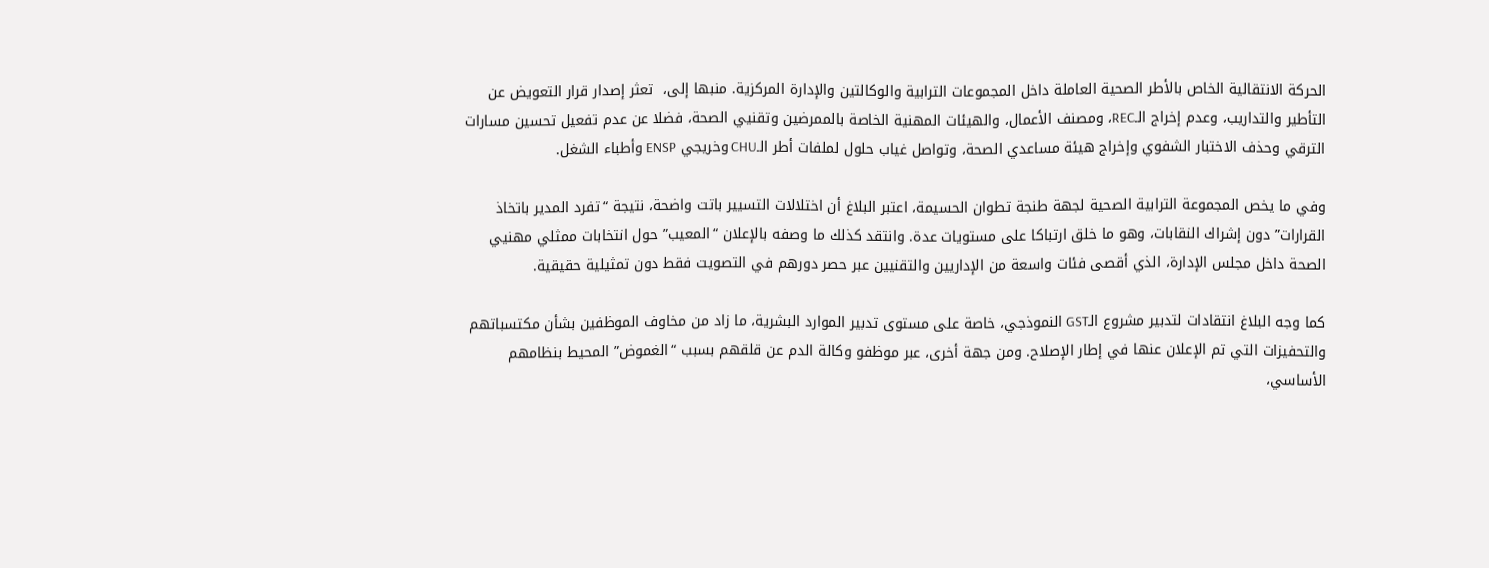الحركة الانتقالية الخاص بالأطر الصحية العاملة داخل المجموعات الترابية والوكالتين والإدارة المركزية. منبها إلى،  تعثر إصدار قرار التعويض عن التأطير والتداريب، وعدم إخراج الـREC، ومصنف الأعمال، والهيئات المهنية الخاصة بالممرضين وتقنيي الصحة، فضلا عن عدم تفعيل تحسين مسارات الترقي وحذف الاختبار الشفوي وإخراج هيئة مساعدي الصحة، وتواصل غياب حلول لملفات أطر الـCHU وخريجي ENSP وأطباء الشغل.

وفي ما يخص المجموعة الترابية الصحية لجهة طنجة تطوان الحسيمة، اعتبر البلاغ أن اختلالات التسيير باتت واضحة، نتيجة “تفرد المدير باتخاذ القرارات” دون إشراك النقابات، وهو ما خلق ارتباكا على مستويات عدة. وانتقد كذلك ما وصفه بالإعلان “المعيب” حول انتخابات ممثلي مهنيي الصحة داخل مجلس الإدارة، الذي أقصى فئات واسعة من الإداريين والتقنيين عبر حصر دورهم في التصويت فقط دون تمثيلية حقيقية.

كما وجه البلاغ انتقادات لتدبير مشروع الـGST النموذجي، خاصة على مستوى تدبير الموارد البشرية، ما زاد من مخاوف الموظفين بشأن مكتسباتهم والتحفيزات التي تم الإعلان عنها في إطار الإصلاح. ومن جهة أخرى، عبر موظفو وكالة الدم عن قلقهم بسبب “الغموض” المحيط بنظامهم الأساسي،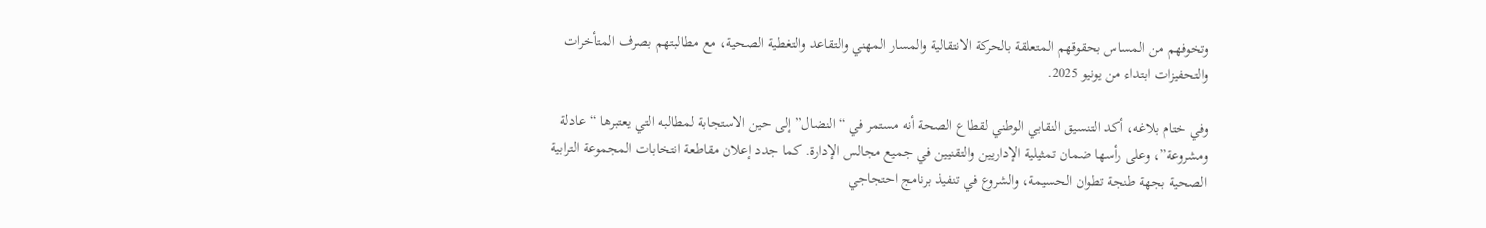وتخوفهم من المساس بحقوقهم المتعلقة بالحركة الانتقالية والمسار المهني والتقاعد والتغطية الصحية، مع مطالبتهم بصرف المتأخرات والتحفيزات ابتداء من يونيو 2025.

وفي ختام بلاغه، أكد التنسيق النقابي الوطني لقطاع الصحة أنه مستمر في “النضال” إلى حين الاستجابة لمطالبه التي يعتبرها “عادلة ومشروعة”، وعلى رأسها ضمان تمثيلية الإداريين والتقنيين في جميع مجالس الإدارة. كما جدد إعلان مقاطعة انتخابات المجموعة الترابية الصحية بجهة طنجة تطوان الحسيمة، والشروع في تنفيذ برنامج احتجاجي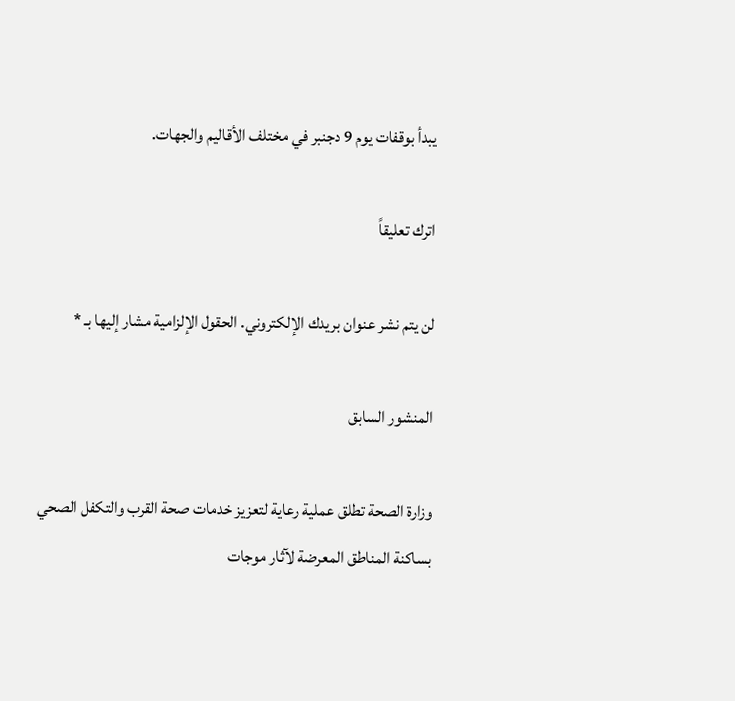يبدأ بوقفات يوم 9 دجنبر في مختلف الأقاليم والجهات.

اترك تعليقاً

لن يتم نشر عنوان بريدك الإلكتروني. الحقول الإلزامية مشار إليها بـ *

المنشور السابق

وزارة الصحة تطلق عملية رعاية لتعزيز خدمات صحة القرب والتكفل الصحي بساكنة المناطق المعرضة لآثار موجات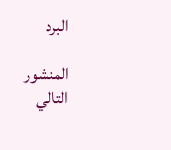البرد

المنشور التالي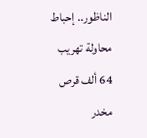الناظور.. إحباط محاولة تهريب 64 ألف قرص مخدر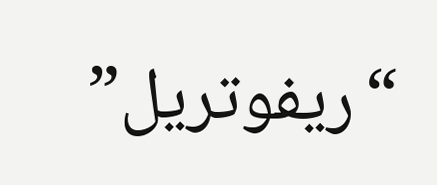“ريفوتريل”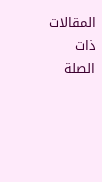المقالات ذات الصلة